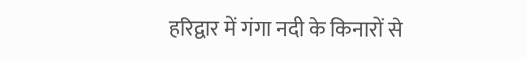हरिद्वार में गंगा नदी के किनारों से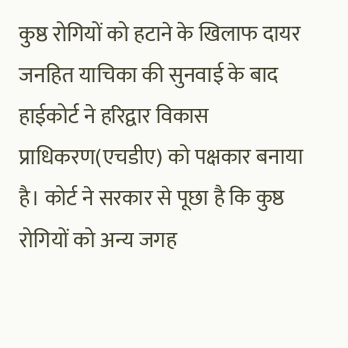कुष्ठ रोगियों को हटाने के खिलाफ दायर जनहित याचिका की सुनवाई के बाद हाईकोर्ट ने हरिद्वार विकास प्राधिकरण(एचडीए) को पक्षकार बनाया है। कोर्ट ने सरकार से पूछा है कि कुष्ठ रोगियों को अन्य जगह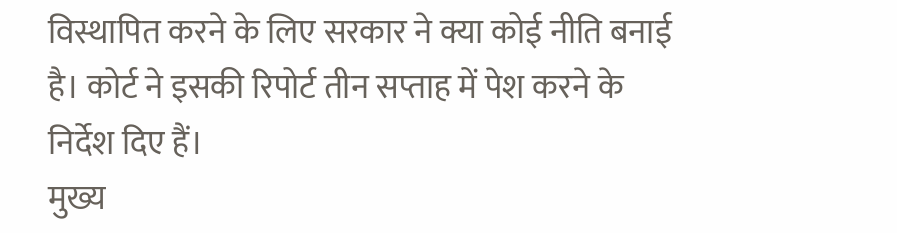विस्थापित करने के लिए सरकार ने क्या कोई नीति बनाई है। कोर्ट ने इसकी रिपोर्ट तीन सप्ताह में पेश करने के निर्देश दिए हैं।
मुख्य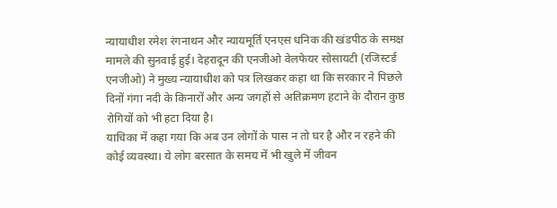न्यायाधीश रमेश रंगनाथन और न्यायमूर्ति एनएस धनिक की खंडपीठ के समक्ष मामले की सुनवाई हुई। देहरादून की एनजीओ वेलफेयर सोसायटी (रजिस्टर्ड एनजीओ) ने मुख्य न्यायाधीश को पत्र लिखकर कहा था कि सरकार ने पिछले दिनों गंगा नदी के किनारों और अन्य जगहों से अतिक्रमण हटाने के दौरान कुष्ठ रोगियों को भी हटा दिया है।
याचिका में कहा गया कि अब उन लोगों के पास न तो घर है और न रहने की कोई व्यवस्था। ये लोग बरसात के समय में भी खुले में जीवन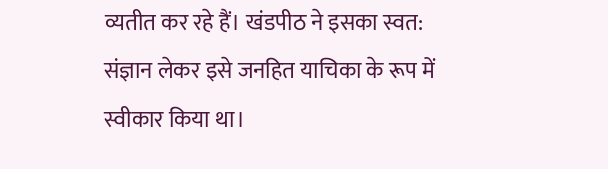व्यतीत कर रहे हैं। खंडपीठ ने इसका स्वत: संज्ञान लेकर इसे जनहित याचिका के रूप में स्वीकार किया था।